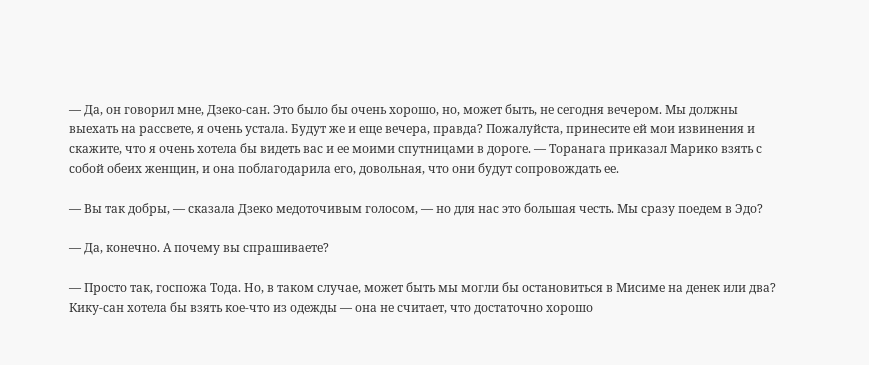— Да, он говорил мне, Дзеко-сан. Это было бы очень хорошо, но, может быть, не сегодня вечером. Мы должны выехать на рассвете, я очень устала. Будут же и еще вечера, правда? Пожалуйста, принесите ей мои извинения и скажите, что я очень хотела бы видеть вас и ее моими спутницами в дороге. — Торанага приказал Марико взять с собой обеих женщин, и она поблагодарила его, довольная, что они будут сопровождать ее.

— Вы так добры, — сказала Дзеко медоточивым голосом, — но для нас это большая честь. Мы сразу поедем в Эдо?

— Да, конечно. А почему вы спрашиваете?

— Просто так, госпожа Тода. Но, в таком случае, может быть мы могли бы остановиться в Мисиме на денек или два? Кику-сан хотела бы взять кое-что из одежды — она не считает, что достаточно хорошо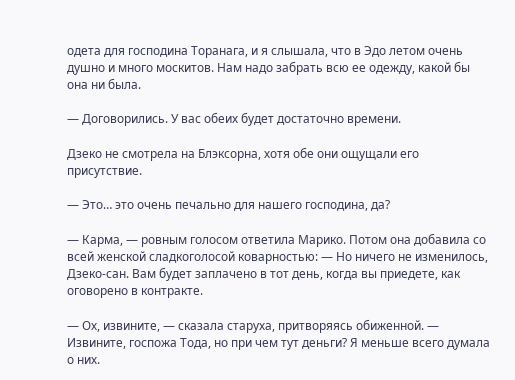одета для господина Торанага, и я слышала, что в Эдо летом очень душно и много москитов. Нам надо забрать всю ее одежду, какой бы она ни была.

— Договорились. У вас обеих будет достаточно времени.

Дзеко не смотрела на Блэксорна, хотя обе они ощущали его присутствие.

— Это… это очень печально для нашего господина, да?

— Карма, — ровным голосом ответила Марико. Потом она добавила со всей женской сладкоголосой коварностью: — Но ничего не изменилось, Дзеко-сан. Вам будет заплачено в тот день, когда вы приедете, как оговорено в контракте.

— Ох, извините, — сказала старуха, притворяясь обиженной. — Извините, госпожа Тода, но при чем тут деньги? Я меньше всего думала о них.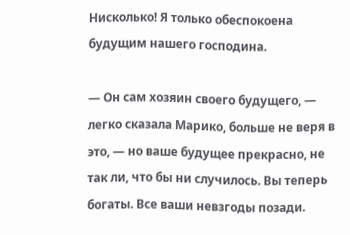Нисколько! Я только обеспокоена будущим нашего господина.

— Он сам хозяин своего будущего, — легко сказала Марико, больше не веря в это, — но ваше будущее прекрасно, не так ли, что бы ни случилось. Вы теперь богаты. Все ваши невзгоды позади.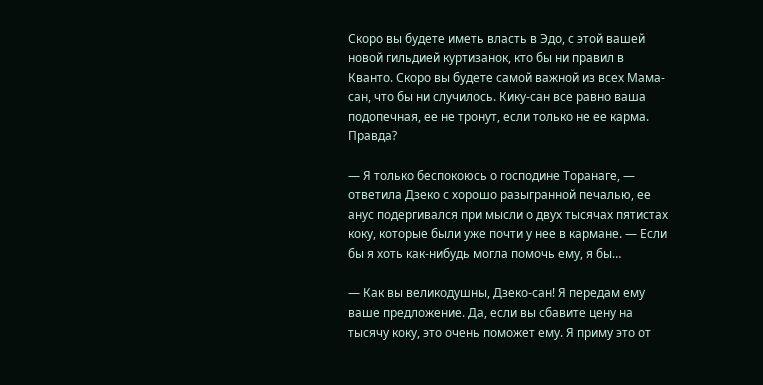Скоро вы будете иметь власть в Эдо, с этой вашей новой гильдией куртизанок, кто бы ни правил в Кванто. Скоро вы будете самой важной из всех Мама-сан, что бы ни случилось. Кику-сан все равно ваша подопечная, ее не тронут, если только не ее карма. Правда?

— Я только беспокоюсь о господине Торанаге, — ответила Дзеко с хорошо разыгранной печалью, ее анус подергивался при мысли о двух тысячах пятистах коку, которые были уже почти у нее в кармане. — Если бы я хоть как-нибудь могла помочь ему, я бы…

— Как вы великодушны, Дзеко-сан! Я передам ему ваше предложение. Да, если вы сбавите цену на тысячу коку, это очень поможет ему. Я приму это от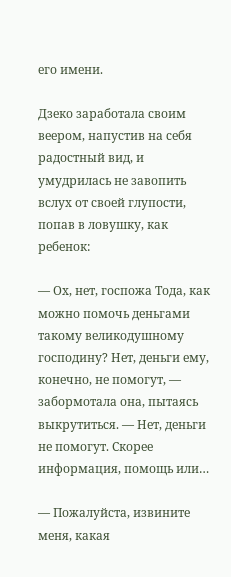его имени.

Дзеко заработала своим веером, напустив на себя радостный вид, и умудрилась не завопить вслух от своей глупости, попав в ловушку, как ребенок:

— Ох, нет, госпожа Тода, как можно помочь деньгами такому великодушному господину? Нет, деньги ему, конечно, не помогут, — забормотала она, пытаясь выкрутиться. — Нет, деньги не помогут. Скорее информация, помощь или…

— Пожалуйста, извините меня, какая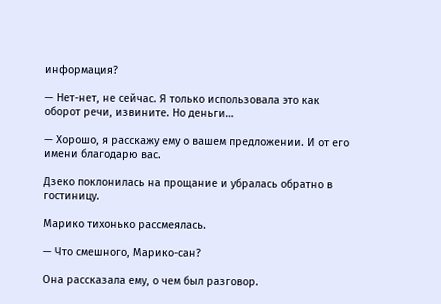информация?

— Нет-нет, не сейчас. Я только использовала это как оборот речи, извините. Но деньги…

— Хорошо, я расскажу ему о вашем предложении. И от его имени благодарю вас.

Дзеко поклонилась на прощание и убралась обратно в гостиницу.

Марико тихонько рассмеялась.

— Что смешного, Марико-сан?

Она рассказала ему, о чем был разговор.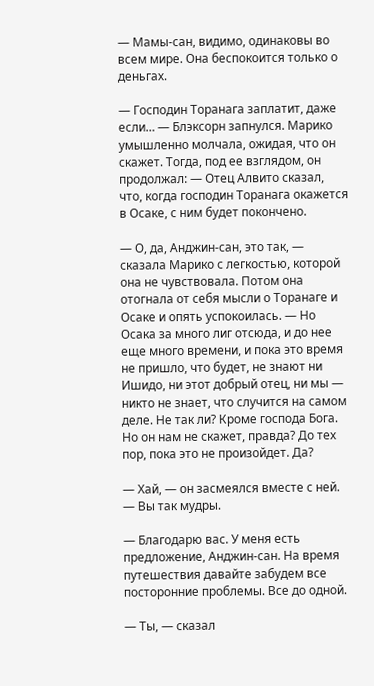— Мамы-сан, видимо, одинаковы во всем мире. Она беспокоится только о деньгах.

— Господин Торанага заплатит, даже если… — Блэксорн запнулся. Марико умышленно молчала, ожидая, что он скажет. Тогда, под ее взглядом, он продолжал: — Отец Алвито сказал, что, когда господин Торанага окажется в Осаке, с ним будет покончено.

— О, да, Анджин-сан, это так, — сказала Марико с легкостью, которой она не чувствовала. Потом она отогнала от себя мысли о Торанаге и Осаке и опять успокоилась. — Но Осака за много лиг отсюда, и до нее еще много времени, и пока это время не пришло, что будет, не знают ни Ишидо, ни этот добрый отец, ни мы — никто не знает, что случится на самом деле. Не так ли? Кроме господа Бога. Но он нам не скажет, правда? До тех пор, пока это не произойдет. Да?

— Хай, — он засмеялся вместе с ней. — Вы так мудры.

— Благодарю вас. У меня есть предложение, Анджин-сан. На время путешествия давайте забудем все посторонние проблемы. Все до одной.

— Ты, — сказал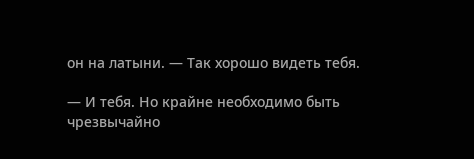он на латыни. — Так хорошо видеть тебя.

— И тебя. Но крайне необходимо быть чрезвычайно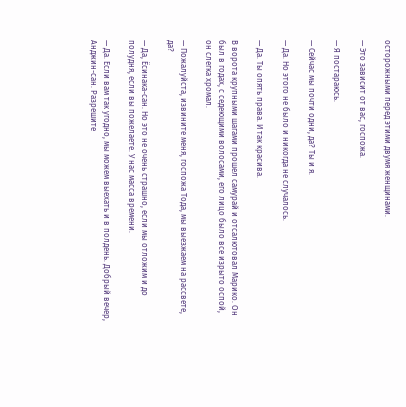осторожными перед этими двумя женщинами.

— Это зависит от вас, госпожа.

— Я постараюсь.

— Сейчас мы почти одни, да? Ты и я.

— Да. Но этого не было и никогда не случалось.

— Да. Ты опять права. И так красива.

В ворота крупными шагами прошел самурай и отсалютовал Марико. Он был в годах, с седеющими волосами, его лицо было все изрыто оспой, он слегка хромал.

— Пожалуйста, извините меня, госпожа Тода, мы выезжаем на рассвете, да?

— Да, Ёсинака-сан. Но это не очень страшно, если мы отложим и до полудня, если вы пожелаете. У нас масса времени.

— Да. Если вам так угодно, мы можем выехать и в полдень. Добрый вечер, Анджин-сан. Разрешите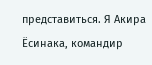представиться. Я Акира Ёсинака, командир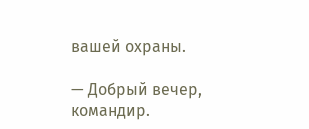вашей охраны.

— Добрый вечер, командир.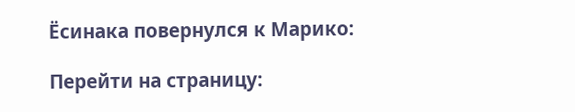Ёсинака повернулся к Марико:

Перейти на страницу: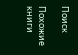Поиск

Похожие книги